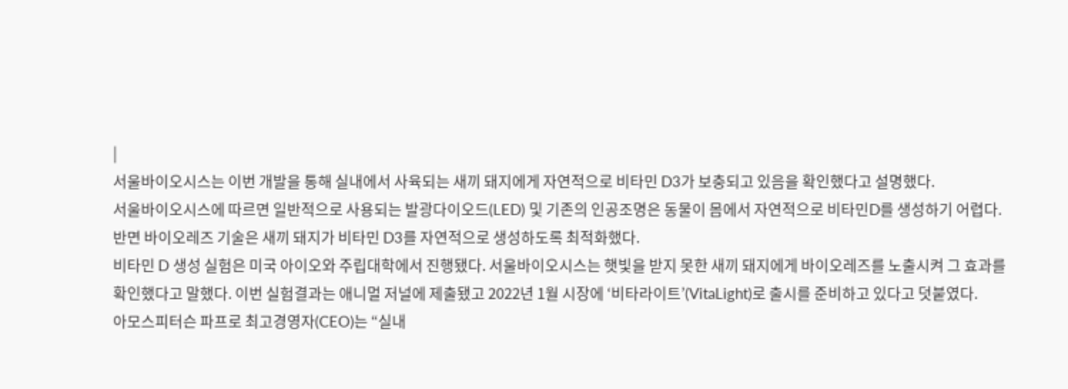|
서울바이오시스는 이번 개발을 통해 실내에서 사육되는 새끼 돼지에게 자연적으로 비타민 D3가 보충되고 있음을 확인했다고 설명했다.
서울바이오시스에 따르면 일반적으로 사용되는 발광다이오드(LED) 및 기존의 인공조명은 동물이 몸에서 자연적으로 비타민D를 생성하기 어렵다. 반면 바이오레즈 기술은 새끼 돼지가 비타민 D3를 자연적으로 생성하도록 최적화했다.
비타민 D 생성 실험은 미국 아이오와 주립대학에서 진행됐다. 서울바이오시스는 햇빛을 받지 못한 새끼 돼지에게 바이오레즈를 노출시켜 그 효과를 확인했다고 말했다. 이번 실험결과는 애니멀 저널에 제출됐고 2022년 1월 시장에 ‘비타라이트’(VitaLight)로 출시를 준비하고 있다고 덧붙였다.
아모스피터슨 파프로 최고경영자(CEO)는 “실내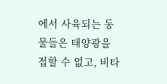에서 사육되는 동물들은 태양광을 접할 수 없고, 비타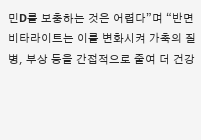민D를 보충하는 것은 어렵다”며 “반면 비타라이트는 이를 변화시켜 가축의 질병, 부상 등을 간접적으로 줄여 더 건강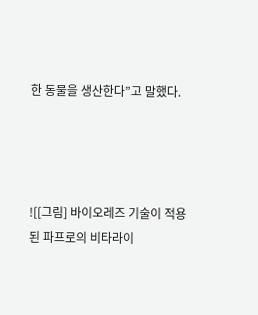한 동물을 생산한다”고 말했다.




![[그림] 바이오레즈 기술이 적용된 파프로의 비타라이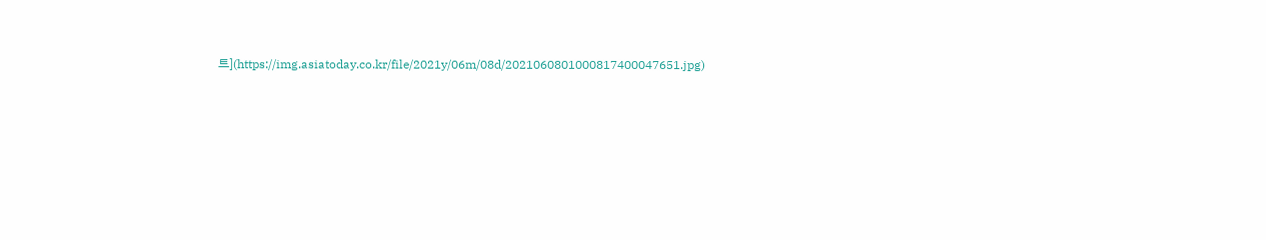트](https://img.asiatoday.co.kr/file/2021y/06m/08d/2021060801000817400047651.jpg)